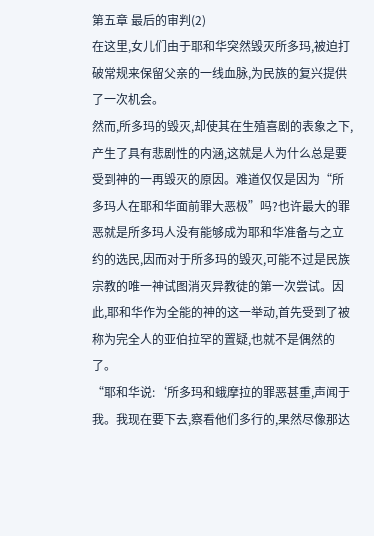第五章 最后的审判(2)
在这里,女儿们由于耶和华突然毁灭所多玛,被迫打破常规来保留父亲的一线血脉,为民族的复兴提供了一次机会。
然而,所多玛的毁灭,却使其在生殖喜剧的表象之下,产生了具有悲剧性的内涵,这就是人为什么总是要受到神的一再毁灭的原因。难道仅仅是因为“所多玛人在耶和华面前罪大恶极”吗?也许最大的罪恶就是所多玛人没有能够成为耶和华准备与之立约的选民,因而对于所多玛的毁灭,可能不过是民族宗教的唯一神试图消灭异教徒的第一次尝试。因此,耶和华作为全能的神的这一举动,首先受到了被称为完全人的亚伯拉罕的置疑,也就不是偶然的了。
“耶和华说:‘所多玛和蛾摩拉的罪恶甚重,声闻于我。我现在要下去,察看他们多行的,果然尽像那达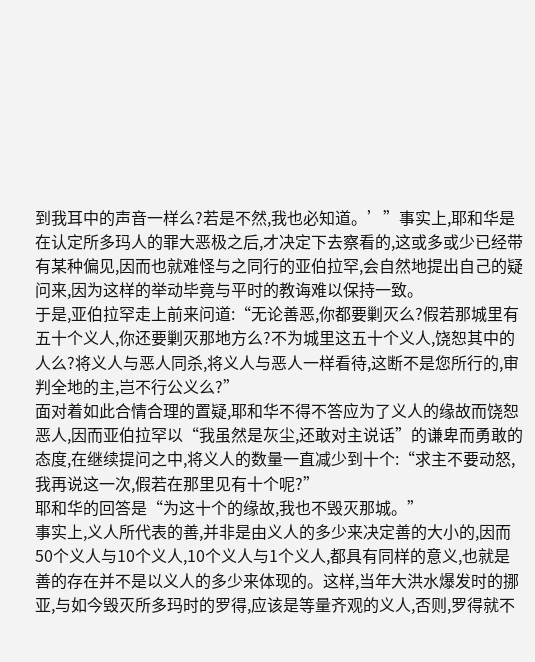到我耳中的声音一样么?若是不然,我也必知道。’”事实上,耶和华是在认定所多玛人的罪大恶极之后,才决定下去察看的,这或多或少已经带有某种偏见,因而也就难怪与之同行的亚伯拉罕,会自然地提出自己的疑问来,因为这样的举动毕竟与平时的教诲难以保持一致。
于是,亚伯拉罕走上前来问道:“无论善恶,你都要剿灭么?假若那城里有五十个义人,你还要剿灭那地方么?不为城里这五十个义人,饶恕其中的人么?将义人与恶人同杀,将义人与恶人一样看待,这断不是您所行的,审判全地的主,岂不行公义么?”
面对着如此合情合理的置疑,耶和华不得不答应为了义人的缘故而饶恕恶人,因而亚伯拉罕以“我虽然是灰尘,还敢对主说话”的谦卑而勇敢的态度,在继续提问之中,将义人的数量一直减少到十个:“求主不要动怒,我再说这一次,假若在那里见有十个呢?”
耶和华的回答是“为这十个的缘故,我也不毁灭那城。”
事实上,义人所代表的善,并非是由义人的多少来决定善的大小的,因而50个义人与10个义人,10个义人与1个义人,都具有同样的意义,也就是善的存在并不是以义人的多少来体现的。这样,当年大洪水爆发时的挪亚,与如今毁灭所多玛时的罗得,应该是等量齐观的义人,否则,罗得就不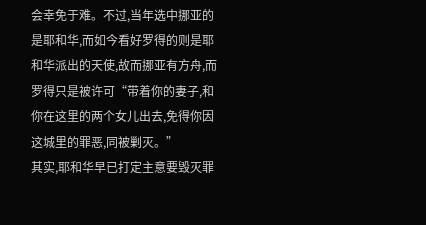会幸免于难。不过,当年选中挪亚的是耶和华,而如今看好罗得的则是耶和华派出的天使,故而挪亚有方舟,而罗得只是被许可“带着你的妻子,和你在这里的两个女儿出去,免得你因这城里的罪恶,同被剿灭。”
其实,耶和华早已打定主意要毁灭罪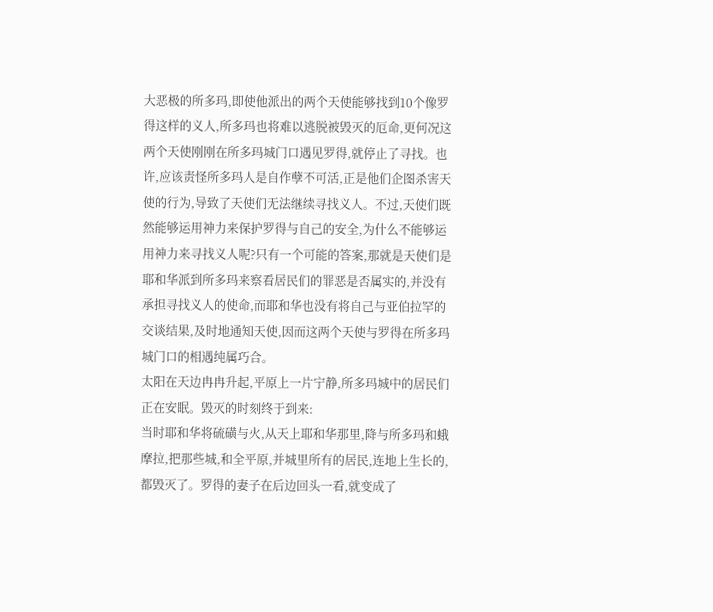大恶极的所多玛,即使他派出的两个天使能够找到10个像罗得这样的义人,所多玛也将难以逃脱被毁灭的厄命,更何况这两个天使刚刚在所多玛城门口遇见罗得,就停止了寻找。也许,应该责怪所多玛人是自作孽不可活,正是他们企图杀害天使的行为,导致了天使们无法继续寻找义人。不过,天使们既然能够运用神力来保护罗得与自己的安全,为什么不能够运用神力来寻找义人呢?只有一个可能的答案,那就是天使们是耶和华派到所多玛来察看居民们的罪恶是否属实的,并没有承担寻找义人的使命,而耶和华也没有将自己与亚伯拉罕的交谈结果,及时地通知天使,因而这两个天使与罗得在所多玛城门口的相遇纯属巧合。
太阳在天边冉冉升起,平原上一片宁静,所多玛城中的居民们正在安眠。毁灭的时刻终于到来:
当时耶和华将硫磺与火,从天上耶和华那里,降与所多玛和蛾摩拉,把那些城,和全平原,并城里所有的居民,连地上生长的,都毁灭了。罗得的妻子在后边回头一看,就变成了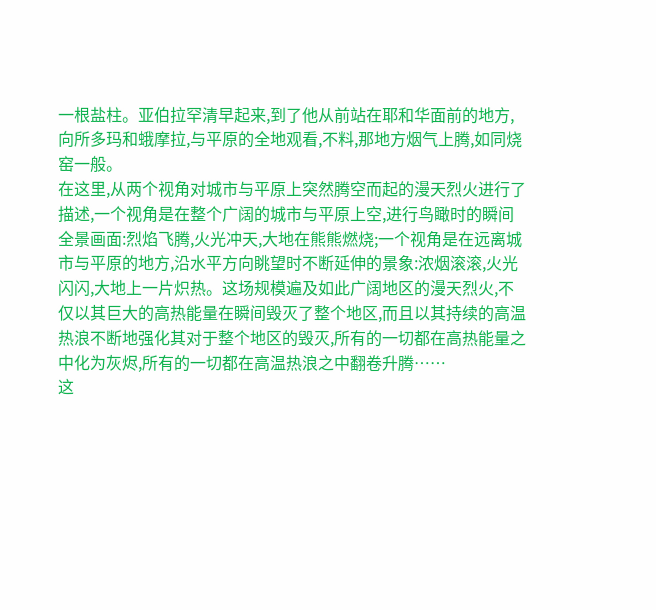一根盐柱。亚伯拉罕清早起来,到了他从前站在耶和华面前的地方,向所多玛和蛾摩拉,与平原的全地观看,不料,那地方烟气上腾,如同烧窑一般。
在这里,从两个视角对城市与平原上突然腾空而起的漫天烈火进行了描述,一个视角是在整个广阔的城市与平原上空,进行鸟瞰时的瞬间全景画面:烈焰飞腾,火光冲天,大地在熊熊燃烧;一个视角是在远离城市与平原的地方,沿水平方向眺望时不断延伸的景象:浓烟滚滚,火光闪闪,大地上一片炽热。这场规模遍及如此广阔地区的漫天烈火,不仅以其巨大的高热能量在瞬间毁灭了整个地区,而且以其持续的高温热浪不断地强化其对于整个地区的毁灭,所有的一切都在高热能量之中化为灰烬,所有的一切都在高温热浪之中翻卷升腾……
这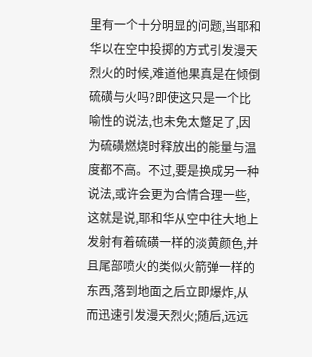里有一个十分明显的问题,当耶和华以在空中投掷的方式引发漫天烈火的时候,难道他果真是在倾倒硫磺与火吗?即使这只是一个比喻性的说法,也未免太蹩足了,因为硫磺燃烧时释放出的能量与温度都不高。不过,要是换成另一种说法,或许会更为合情合理一些,这就是说,耶和华从空中往大地上发射有着硫磺一样的淡黄颜色,并且尾部喷火的类似火箭弹一样的东西,落到地面之后立即爆炸,从而迅速引发漫天烈火;随后,远远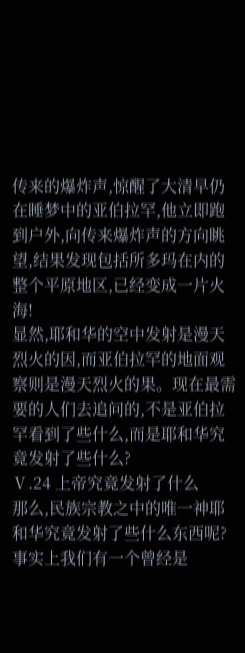传来的爆炸声,惊醒了大清早仍在睡梦中的亚伯拉罕,他立即跑到户外,向传来爆炸声的方向眺望,结果发现包括所多玛在内的整个平原地区,已经变成一片火海!
显然,耶和华的空中发射是漫天烈火的因,而亚伯拉罕的地面观察则是漫天烈火的果。现在最需要的人们去追问的,不是亚伯拉罕看到了些什么,而是耶和华究竟发射了些什么?
Ⅴ.24 上帝究竟发射了什么
那么,民族宗教之中的唯一神耶和华究竟发射了些什么东西呢?事实上我们有一个曾经是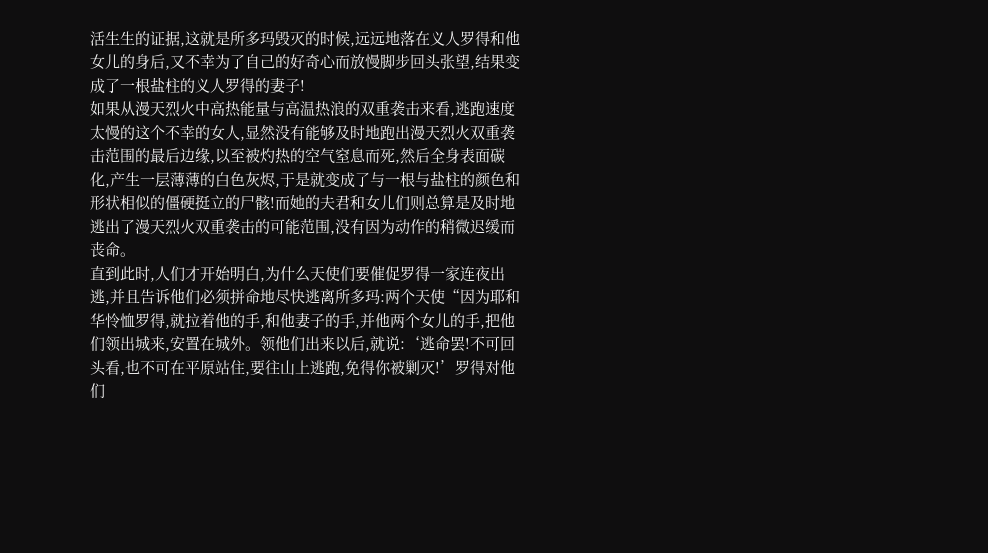活生生的证据,这就是所多玛毁灭的时候,远远地落在义人罗得和他女儿的身后,又不幸为了自己的好奇心而放慢脚步回头张望,结果变成了一根盐柱的义人罗得的妻子!
如果从漫天烈火中高热能量与高温热浪的双重袭击来看,逃跑速度太慢的这个不幸的女人,显然没有能够及时地跑出漫天烈火双重袭击范围的最后边缘,以至被灼热的空气窒息而死,然后全身表面碳化,产生一层薄薄的白色灰烬,于是就变成了与一根与盐柱的颜色和形状相似的僵硬挺立的尸骸!而她的夫君和女儿们则总算是及时地逃出了漫天烈火双重袭击的可能范围,没有因为动作的稍微迟缓而丧命。
直到此时,人们才开始明白,为什么天使们要催促罗得一家连夜出逃,并且告诉他们必须拼命地尽快逃离所多玛:两个天使“因为耶和华怜恤罗得,就拉着他的手,和他妻子的手,并他两个女儿的手,把他们领出城来,安置在城外。领他们出来以后,就说:‘逃命罢!不可回头看,也不可在平原站住,要往山上逃跑,免得你被剿灭!’罗得对他们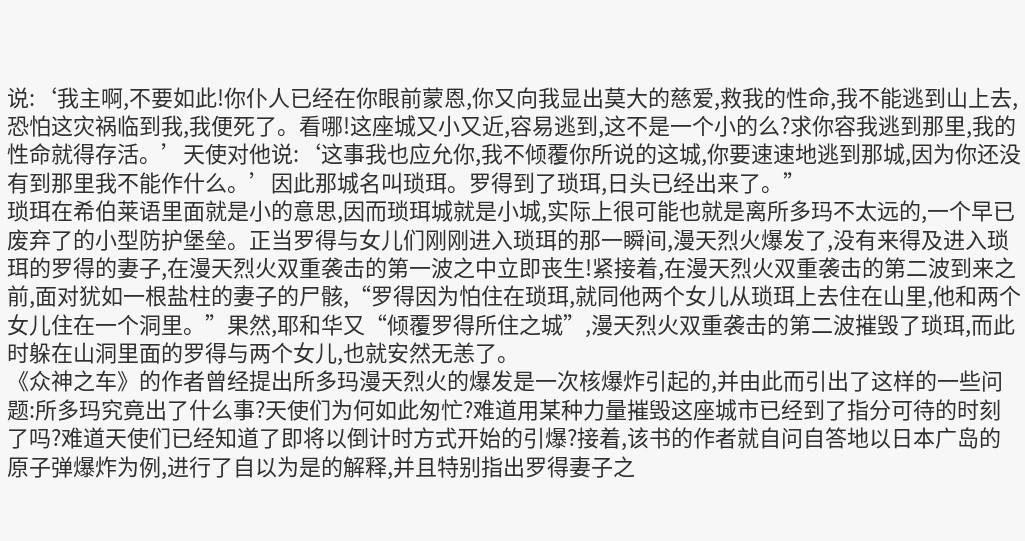说:‘我主啊,不要如此!你仆人已经在你眼前蒙恩,你又向我显出莫大的慈爱,救我的性命,我不能逃到山上去,恐怕这灾祸临到我,我便死了。看哪!这座城又小又近,容易逃到,这不是一个小的么?求你容我逃到那里,我的性命就得存活。’天使对他说:‘这事我也应允你,我不倾覆你所说的这城,你要速速地逃到那城,因为你还没有到那里我不能作什么。’因此那城名叫琐珥。罗得到了琐珥,日头已经出来了。”
琐珥在希伯莱语里面就是小的意思,因而琐珥城就是小城,实际上很可能也就是离所多玛不太远的,一个早已废弃了的小型防护堡垒。正当罗得与女儿们刚刚进入琐珥的那一瞬间,漫天烈火爆发了,没有来得及进入琐珥的罗得的妻子,在漫天烈火双重袭击的第一波之中立即丧生!紧接着,在漫天烈火双重袭击的第二波到来之前,面对犹如一根盐柱的妻子的尸骸,“罗得因为怕住在琐珥,就同他两个女儿从琐珥上去住在山里,他和两个女儿住在一个洞里。”果然,耶和华又“倾覆罗得所住之城”,漫天烈火双重袭击的第二波摧毁了琐珥,而此时躲在山洞里面的罗得与两个女儿,也就安然无恙了。
《众神之车》的作者曾经提出所多玛漫天烈火的爆发是一次核爆炸引起的,并由此而引出了这样的一些问题:所多玛究竟出了什么事?天使们为何如此匆忙?难道用某种力量摧毁这座城市已经到了指分可待的时刻了吗?难道天使们已经知道了即将以倒计时方式开始的引爆?接着,该书的作者就自问自答地以日本广岛的原子弹爆炸为例,进行了自以为是的解释,并且特别指出罗得妻子之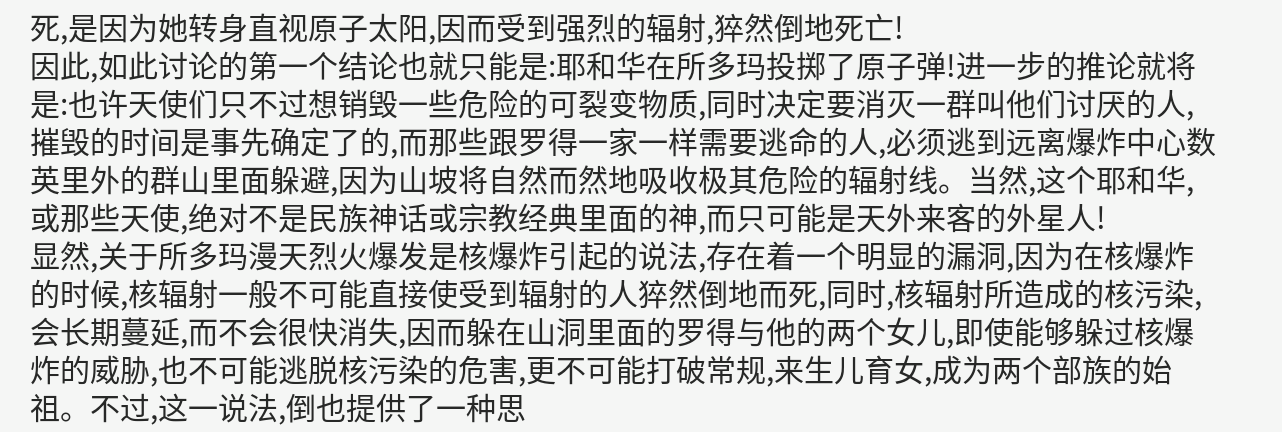死,是因为她转身直视原子太阳,因而受到强烈的辐射,猝然倒地死亡!
因此,如此讨论的第一个结论也就只能是:耶和华在所多玛投掷了原子弹!进一步的推论就将是:也许天使们只不过想销毁一些危险的可裂变物质,同时决定要消灭一群叫他们讨厌的人,摧毁的时间是事先确定了的,而那些跟罗得一家一样需要逃命的人,必须逃到远离爆炸中心数英里外的群山里面躲避,因为山坡将自然而然地吸收极其危险的辐射线。当然,这个耶和华,或那些天使,绝对不是民族神话或宗教经典里面的神,而只可能是天外来客的外星人!
显然,关于所多玛漫天烈火爆发是核爆炸引起的说法,存在着一个明显的漏洞,因为在核爆炸的时候,核辐射一般不可能直接使受到辐射的人猝然倒地而死,同时,核辐射所造成的核污染,会长期蔓延,而不会很快消失,因而躲在山洞里面的罗得与他的两个女儿,即使能够躲过核爆炸的威胁,也不可能逃脱核污染的危害,更不可能打破常规,来生儿育女,成为两个部族的始祖。不过,这一说法,倒也提供了一种思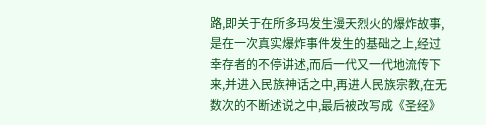路,即关于在所多玛发生漫天烈火的爆炸故事,是在一次真实爆炸事件发生的基础之上,经过幸存者的不停讲述,而后一代又一代地流传下来,并进入民族神话之中,再进人民族宗教,在无数次的不断述说之中,最后被改写成《圣经》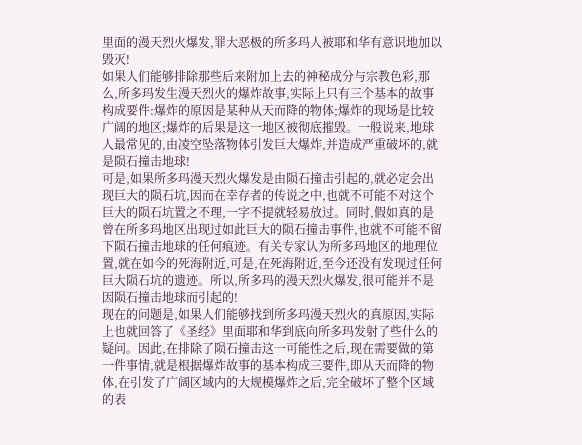里面的漫天烈火爆发,罪大恶极的所多玛人被耶和华有意识地加以毁灭!
如果人们能够排除那些后来附加上去的神秘成分与宗教色彩,那么,所多玛发生漫天烈火的爆炸故事,实际上只有三个基本的故事构成要件:爆炸的原因是某种从天而降的物体;爆炸的现场是比较广阔的地区;爆炸的后果是这一地区被彻底摧毁。一般说来,地球人最常见的,由凌空坠落物体引发巨大爆炸,并造成严重破坏的,就是陨石撞击地球!
可是,如果所多玛漫天烈火爆发是由陨石撞击引起的,就必定会出现巨大的陨石坑,因而在幸存者的传说之中,也就不可能不对这个巨大的陨石坑置之不理,一字不提就轻易放过。同时,假如真的是曾在所多玛地区出现过如此巨大的陨石撞击事件,也就不可能不留下陨石撞击地球的任何痕迹。有关专家认为所多玛地区的地理位置,就在如今的死海附近,可是,在死海附近,至今还没有发现过任何巨大陨石坑的遗迹。所以,所多玛的漫天烈火爆发,很可能并不是因陨石撞击地球而引起的!
现在的问题是,如果人们能够找到所多玛漫天烈火的真原因,实际上也就回答了《圣经》里面耶和华到底向所多玛发射了些什么的疑问。因此,在排除了陨石撞击这一可能性之后,现在需要做的第一件事情,就是根据爆炸故事的基本构成三要件,即从天而降的物体,在引发了广阔区域内的大规模爆炸之后,完全破坏了整个区域的表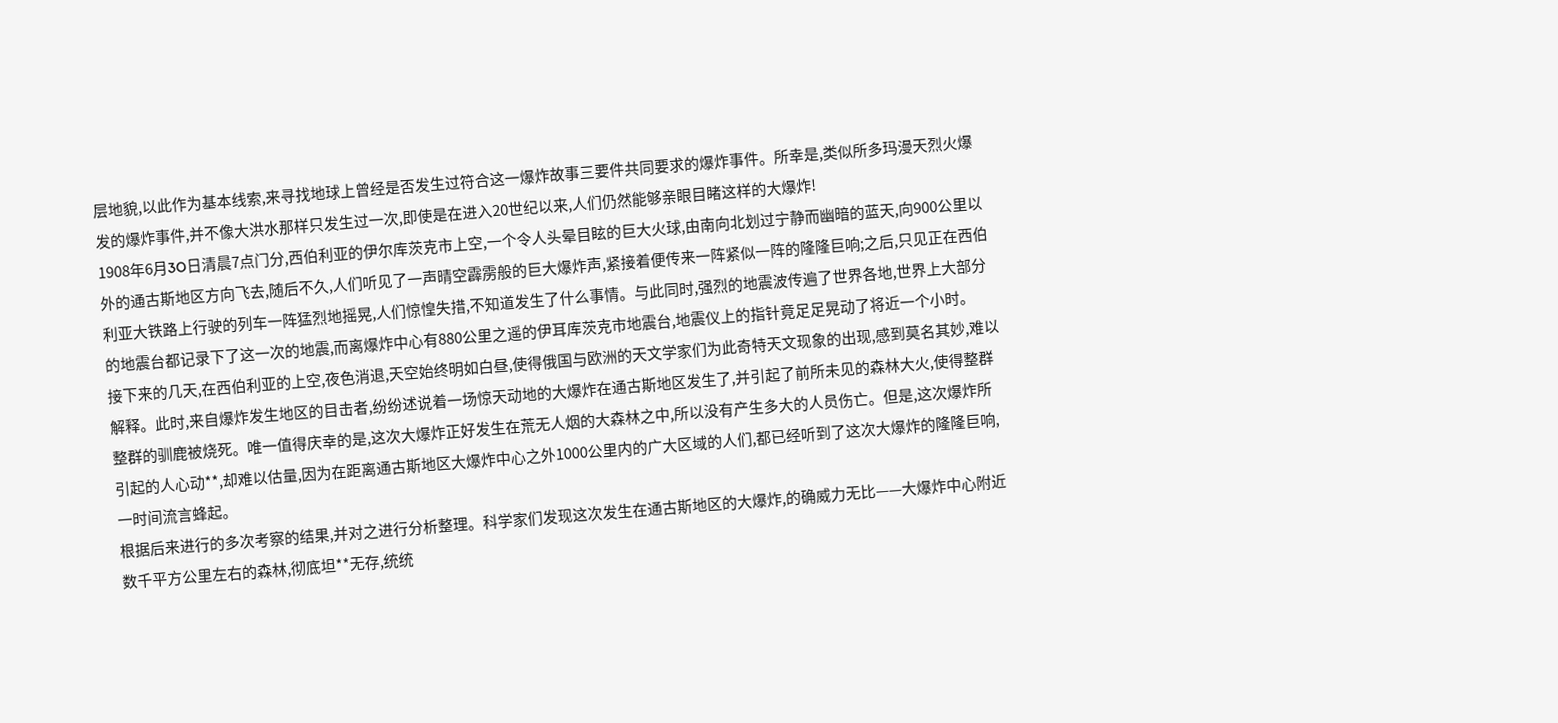层地貌,以此作为基本线索,来寻找地球上曾经是否发生过符合这一爆炸故事三要件共同要求的爆炸事件。所幸是,类似所多玛漫天烈火爆发的爆炸事件,并不像大洪水那样只发生过一次,即使是在进入20世纪以来,人们仍然能够亲眼目睹这样的大爆炸!
1908年6月3O日清晨7点门分,西伯利亚的伊尔库茨克市上空,一个令人头晕目眩的巨大火球,由南向北划过宁静而幽暗的蓝天,向900公里以外的通古斯地区方向飞去,随后不久,人们听见了一声晴空霹雳般的巨大爆炸声,紧接着便传来一阵紧似一阵的隆隆巨响;之后,只见正在西伯利亚大铁路上行驶的列车一阵猛烈地摇晃,人们惊惶失措,不知道发生了什么事情。与此同时,强烈的地震波传遍了世界各地,世界上大部分的地震台都记录下了这一次的地震,而离爆炸中心有880公里之遥的伊耳库茨克市地震台,地震仪上的指针竟足足晃动了将近一个小时。
接下来的几天,在西伯利亚的上空,夜色消退,天空始终明如白昼,使得俄国与欧洲的天文学家们为此奇特天文现象的出现,感到莫名其妙,难以解释。此时,来自爆炸发生地区的目击者,纷纷述说着一场惊天动地的大爆炸在通古斯地区发生了,并引起了前所未见的森林大火,使得整群整群的驯鹿被烧死。唯一值得庆幸的是,这次大爆炸正好发生在荒无人烟的大森林之中,所以没有产生多大的人员伤亡。但是,这次爆炸所引起的人心动**,却难以估量,因为在距离通古斯地区大爆炸中心之外1000公里内的广大区域的人们,都已经听到了这次大爆炸的隆隆巨响,一时间流言蜂起。
根据后来进行的多次考察的结果,并对之进行分析整理。科学家们发现这次发生在通古斯地区的大爆炸,的确威力无比——大爆炸中心附近数千平方公里左右的森林,彻底坦**无存,统统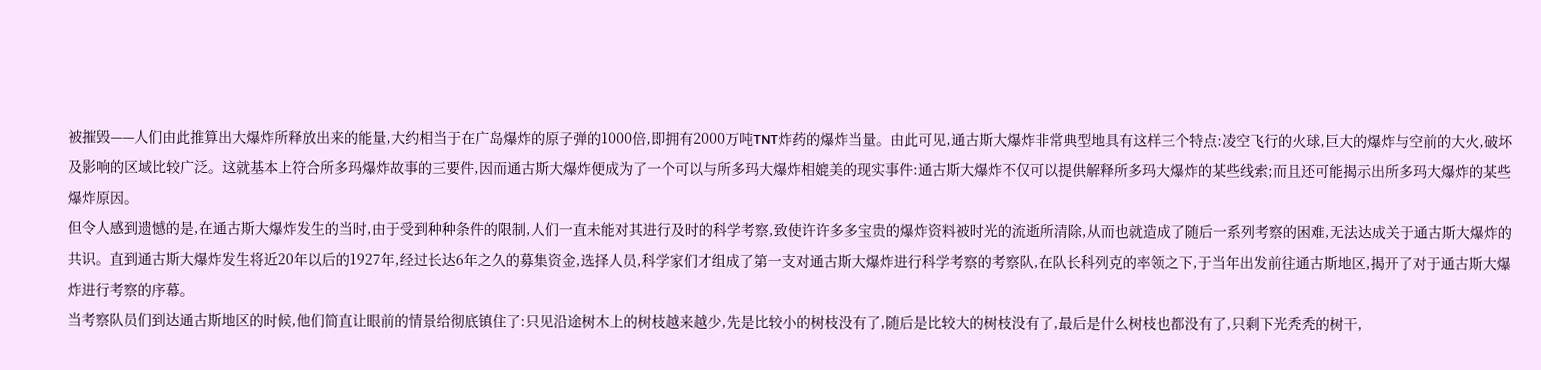被摧毁——人们由此推算出大爆炸所释放出来的能量,大约相当于在广岛爆炸的原子弹的1000倍,即拥有2000万吨TNT炸药的爆炸当量。由此可见,通古斯大爆炸非常典型地具有这样三个特点:凌空飞行的火球,巨大的爆炸与空前的大火,破坏及影响的区域比较广泛。这就基本上符合所多玛爆炸故事的三要件,因而通古斯大爆炸便成为了一个可以与所多玛大爆炸相媲美的现实事件:通古斯大爆炸不仅可以提供解释所多玛大爆炸的某些线索;而且还可能揭示出所多玛大爆炸的某些爆炸原因。
但令人感到遗憾的是,在通古斯大爆炸发生的当时,由于受到种种条件的限制,人们一直未能对其进行及时的科学考察,致使许许多多宝贵的爆炸资料被时光的流逝所清除,从而也就造成了随后一系列考察的困难,无法达成关于通古斯大爆炸的共识。直到通古斯大爆炸发生将近20年以后的1927年,经过长达6年之久的募集资金,选择人员,科学家们才组成了第一支对通古斯大爆炸进行科学考察的考察队,在队长科列克的率领之下,于当年出发前往通古斯地区,揭开了对于通古斯大爆炸进行考察的序幕。
当考察队员们到达通古斯地区的时候,他们简直让眼前的情景给彻底镇住了:只见沿途树木上的树枝越来越少,先是比较小的树枝没有了,随后是比较大的树枝没有了,最后是什么树枝也都没有了,只剩下光秃秃的树干,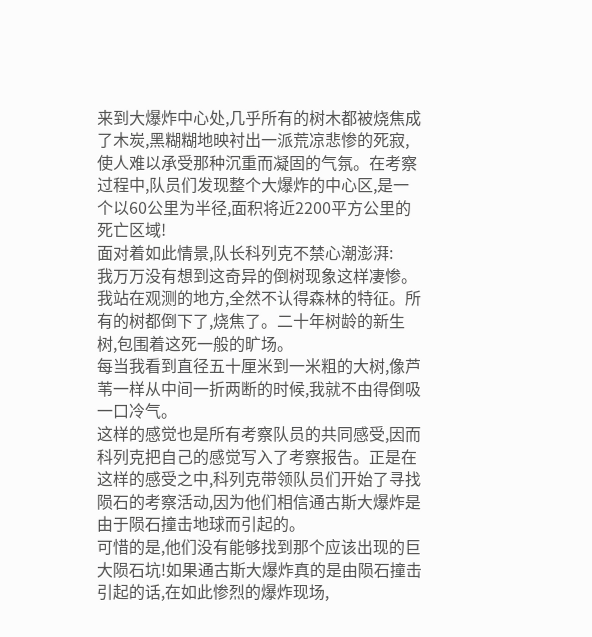来到大爆炸中心处,几乎所有的树木都被烧焦成了木炭,黑糊糊地映衬出一派荒凉悲惨的死寂,使人难以承受那种沉重而凝固的气氛。在考察过程中,队员们发现整个大爆炸的中心区,是一个以60公里为半径,面积将近2200平方公里的死亡区域!
面对着如此情景,队长科列克不禁心潮澎湃:
我万万没有想到这奇异的倒树现象这样凄惨。我站在观测的地方,全然不认得森林的特征。所有的树都倒下了,烧焦了。二十年树龄的新生树,包围着这死一般的旷场。
每当我看到直径五十厘米到一米粗的大树,像芦苇一样从中间一折两断的时候,我就不由得倒吸一口冷气。
这样的感觉也是所有考察队员的共同感受,因而科列克把自己的感觉写入了考察报告。正是在这样的感受之中,科列克带领队员们开始了寻找陨石的考察活动,因为他们相信通古斯大爆炸是由于陨石撞击地球而引起的。
可惜的是,他们没有能够找到那个应该出现的巨大陨石坑!如果通古斯大爆炸真的是由陨石撞击引起的话,在如此惨烈的爆炸现场,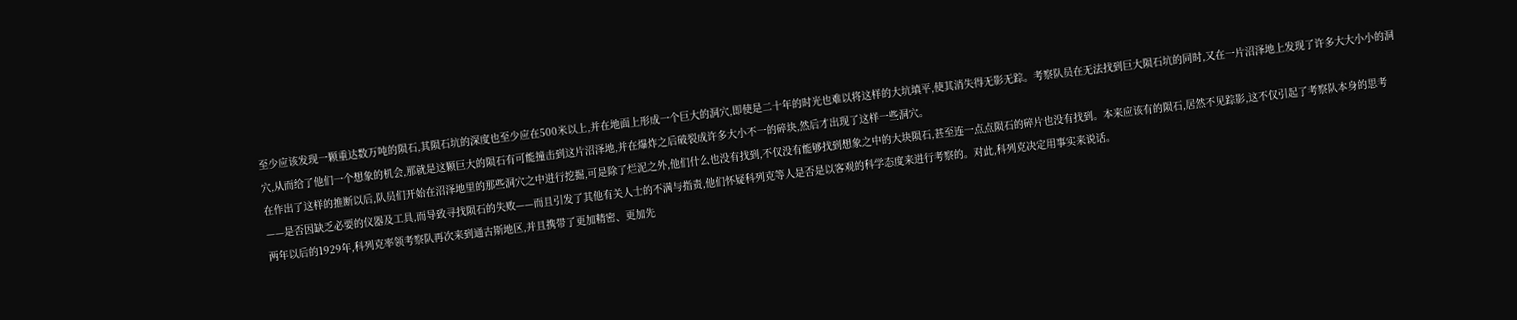至少应该发现一颗重达数万吨的陨石,其陨石坑的深度也至少应在500米以上,并在地面上形成一个巨大的洞穴,即使是二十年的时光也难以将这样的大坑填平,使其消失得无影无踪。考察队员在无法找到巨大陨石坑的同时,又在一片沼泽地上发现了许多大大小小的洞穴,从而给了他们一个想象的机会,那就是这颗巨大的陨石有可能撞击到这片沼泽地,并在爆炸之后破裂成许多大小不一的碎块,然后才出现了这样一些洞穴。
在作出了这样的推断以后,队员们开始在沼泽地里的那些洞穴之中进行挖掘,可是除了烂泥之外,他们什么也没有找到,不仅没有能够找到想象之中的大块陨石,甚至连一点点陨石的碎片也没有找到。本来应该有的陨石,居然不见踪影,这不仅引起了考察队本身的思考——是否因缺乏必要的仪器及工具,而导致寻找陨石的失败——而且引发了其他有关人士的不满与指责,他们怀疑科列克等人是否是以客观的科学态度来进行考察的。对此,科列克决定用事实来说话。
两年以后的1929年,科列克率领考察队再次来到通古斯地区,并且携带了更加精密、更加先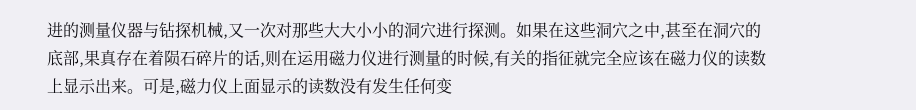进的测量仪器与钻探机械,又一次对那些大大小小的洞穴进行探测。如果在这些洞穴之中,甚至在洞穴的底部,果真存在着陨石碎片的话,则在运用磁力仪进行测量的时候,有关的指征就完全应该在磁力仪的读数上显示出来。可是,磁力仪上面显示的读数没有发生任何变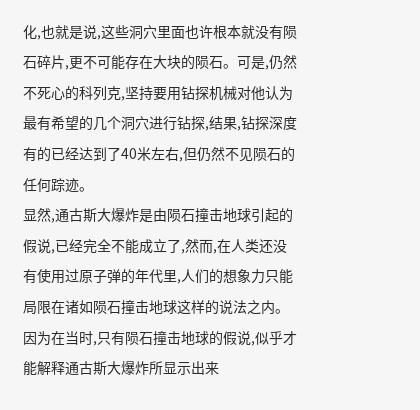化,也就是说,这些洞穴里面也许根本就没有陨石碎片,更不可能存在大块的陨石。可是,仍然不死心的科列克,坚持要用钻探机械对他认为最有希望的几个洞穴进行钻探,结果,钻探深度有的已经达到了40米左右,但仍然不见陨石的任何踪迹。
显然,通古斯大爆炸是由陨石撞击地球引起的假说,已经完全不能成立了,然而,在人类还没有使用过原子弹的年代里,人们的想象力只能局限在诸如陨石撞击地球这样的说法之内。因为在当时,只有陨石撞击地球的假说,似乎才能解释通古斯大爆炸所显示出来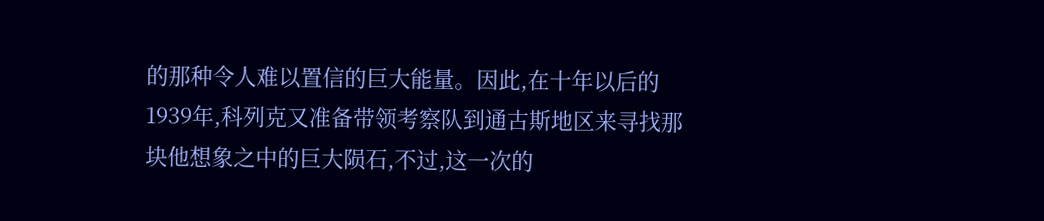的那种令人难以置信的巨大能量。因此,在十年以后的1939年,科列克又准备带领考察队到通古斯地区来寻找那块他想象之中的巨大陨石,不过,这一次的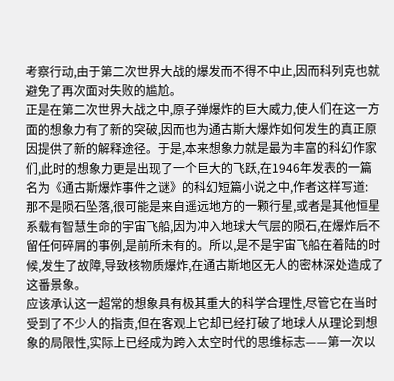考察行动,由于第二次世界大战的爆发而不得不中止,因而科列克也就避免了再次面对失败的尴尬。
正是在第二次世界大战之中,原子弹爆炸的巨大威力,使人们在这一方面的想象力有了新的突破,因而也为通古斯大爆炸如何发生的真正原因提供了新的解释途径。于是,本来想象力就是最为丰富的科幻作家们,此时的想象力更是出现了一个巨大的飞跃,在1946年发表的一篇名为《通古斯爆炸事件之谜》的科幻短篇小说之中,作者这样写道:
那不是陨石坠落,很可能是来自遥远地方的一颗行星,或者是其他恒星系载有智慧生命的宇宙飞船,因为冲入地球大气层的陨石,在爆炸后不留任何碎屑的事例,是前所未有的。所以,是不是宇宙飞船在着陆的时候,发生了故障,导致核物质爆炸,在通古斯地区无人的密林深处造成了这番景象。
应该承认这一超常的想象具有极其重大的科学合理性,尽管它在当时受到了不少人的指责,但在客观上它却已经打破了地球人从理论到想象的局限性,实际上已经成为跨入太空时代的思维标志——第一次以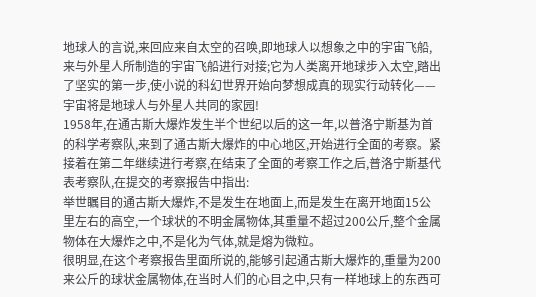地球人的言说,来回应来自太空的召唤,即地球人以想象之中的宇宙飞船,来与外星人所制造的宇宙飞船进行对接;它为人类离开地球步入太空,踏出了坚实的第一步,使小说的科幻世界开始向梦想成真的现实行动转化——宇宙将是地球人与外星人共同的家园!
1958年,在通古斯大爆炸发生半个世纪以后的这一年,以普洛宁斯基为首的科学考察队,来到了通古斯大爆炸的中心地区,开始进行全面的考察。紧接着在第二年继续进行考察,在结束了全面的考察工作之后,普洛宁斯基代表考察队,在提交的考察报告中指出:
举世瞩目的通古斯大爆炸,不是发生在地面上,而是发生在离开地面15公里左右的高空,一个球状的不明金属物体,其重量不超过200公斤,整个金属物体在大爆炸之中,不是化为气体,就是熔为微粒。
很明显,在这个考察报告里面所说的,能够引起通古斯大爆炸的,重量为200来公斤的球状金属物体,在当时人们的心目之中,只有一样地球上的东西可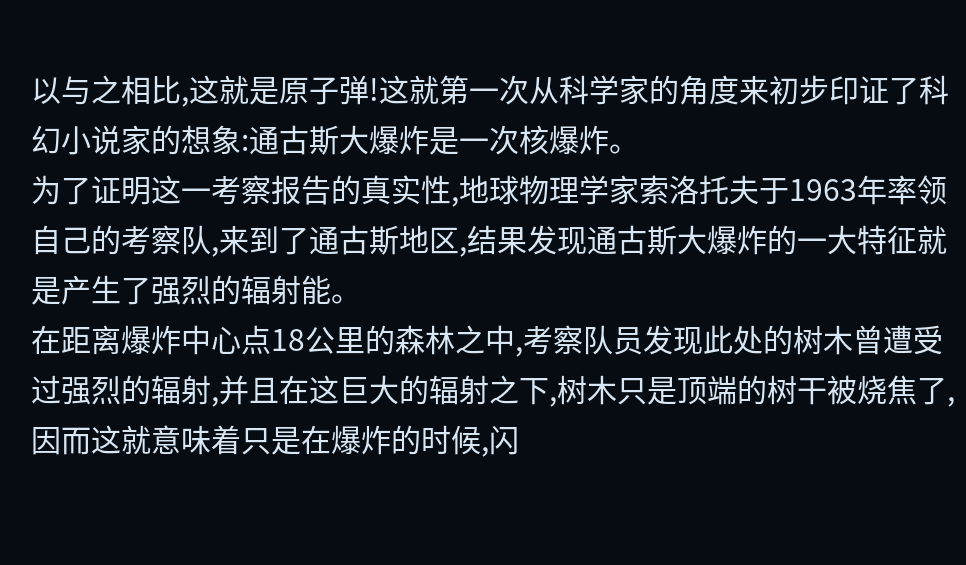以与之相比,这就是原子弹!这就第一次从科学家的角度来初步印证了科幻小说家的想象:通古斯大爆炸是一次核爆炸。
为了证明这一考察报告的真实性,地球物理学家索洛托夫于1963年率领自己的考察队,来到了通古斯地区,结果发现通古斯大爆炸的一大特征就是产生了强烈的辐射能。
在距离爆炸中心点18公里的森林之中,考察队员发现此处的树木曾遭受过强烈的辐射,并且在这巨大的辐射之下,树木只是顶端的树干被烧焦了,因而这就意味着只是在爆炸的时候,闪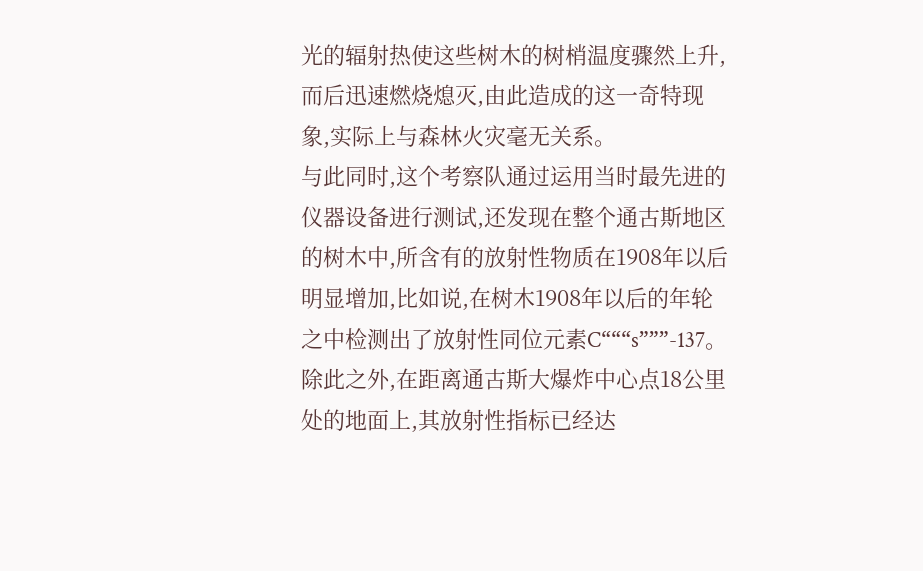光的辐射热使这些树木的树梢温度骤然上升,而后迅速燃烧熄灭,由此造成的这一奇特现象,实际上与森林火灾毫无关系。
与此同时,这个考察队通过运用当时最先进的仪器设备进行测试,还发现在整个通古斯地区的树木中,所含有的放射性物质在1908年以后明显增加,比如说,在树木1908年以后的年轮之中检测出了放射性同位元素C“““s”””-137。除此之外,在距离通古斯大爆炸中心点18公里处的地面上,其放射性指标已经达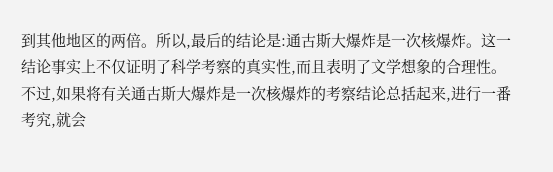到其他地区的两倍。所以,最后的结论是:通古斯大爆炸是一次核爆炸。这一结论事实上不仅证明了科学考察的真实性,而且表明了文学想象的合理性。
不过,如果将有关通古斯大爆炸是一次核爆炸的考察结论总括起来,进行一番考究,就会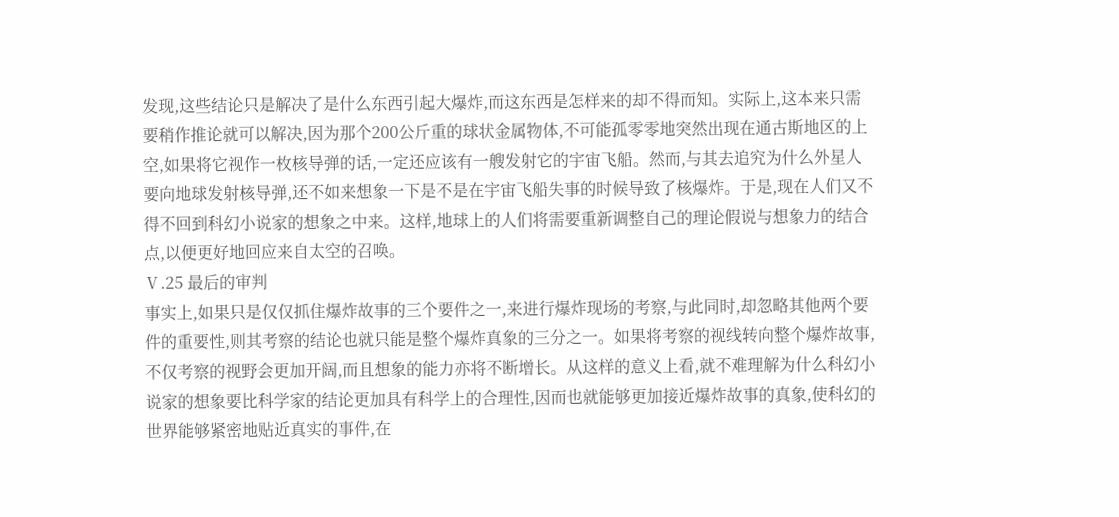发现,这些结论只是解决了是什么东西引起大爆炸,而这东西是怎样来的却不得而知。实际上,这本来只需要稍作推论就可以解决,因为那个200公斤重的球状金属物体,不可能孤零零地突然出现在通古斯地区的上空,如果将它视作一枚核导弹的话,一定还应该有一艘发射它的宇宙飞船。然而,与其去追究为什么外星人要向地球发射核导弹,还不如来想象一下是不是在宇宙飞船失事的时候导致了核爆炸。于是,现在人们又不得不回到科幻小说家的想象之中来。这样,地球上的人们将需要重新调整自己的理论假说与想象力的结合点,以便更好地回应来自太空的召唤。
Ⅴ.25 最后的审判
事实上,如果只是仅仅抓住爆炸故事的三个要件之一,来进行爆炸现场的考察,与此同时,却忽略其他两个要件的重要性,则其考察的结论也就只能是整个爆炸真象的三分之一。如果将考察的视线转向整个爆炸故事,不仅考察的视野会更加开阔,而且想象的能力亦将不断增长。从这样的意义上看,就不难理解为什么科幻小说家的想象要比科学家的结论更加具有科学上的合理性,因而也就能够更加接近爆炸故事的真象,使科幻的世界能够紧密地贴近真实的事件,在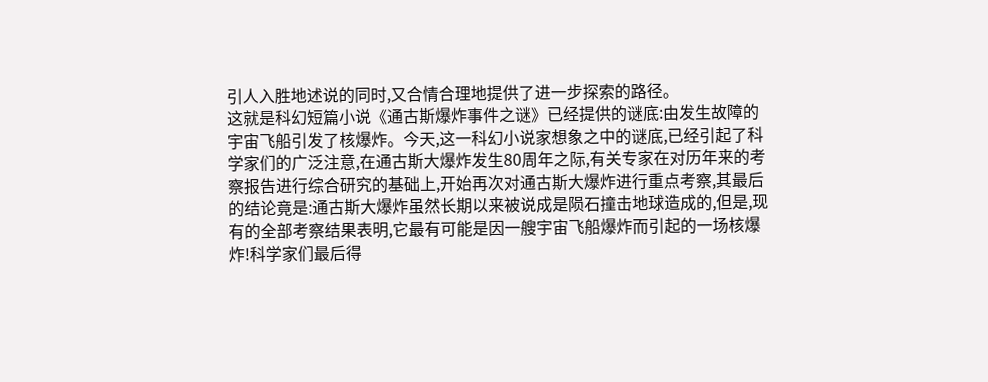引人入胜地述说的同时,又合情合理地提供了进一步探索的路径。
这就是科幻短篇小说《通古斯爆炸事件之谜》已经提供的谜底:由发生故障的宇宙飞船引发了核爆炸。今天,这一科幻小说家想象之中的谜底,已经引起了科学家们的广泛注意,在通古斯大爆炸发生80周年之际,有关专家在对历年来的考察报告进行综合研究的基础上,开始再次对通古斯大爆炸进行重点考察,其最后的结论竟是:通古斯大爆炸虽然长期以来被说成是陨石撞击地球造成的,但是,现有的全部考察结果表明,它最有可能是因一艘宇宙飞船爆炸而引起的一场核爆炸!科学家们最后得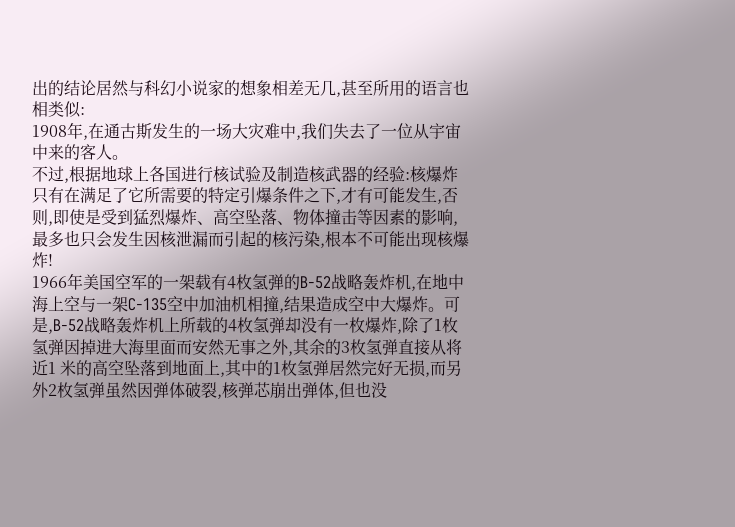出的结论居然与科幻小说家的想象相差无几,甚至所用的语言也相类似:
1908年,在通古斯发生的一场大灾难中,我们失去了一位从宇宙中来的客人。
不过,根据地球上各国进行核试验及制造核武器的经验:核爆炸只有在满足了它所需要的特定引爆条件之下,才有可能发生,否则,即使是受到猛烈爆炸、高空坠落、物体撞击等因素的影响,最多也只会发生因核泄漏而引起的核污染,根本不可能出现核爆炸!
1966年美国空军的一架载有4枚氢弹的B-52战略轰炸机,在地中海上空与一架C-135空中加油机相撞,结果造成空中大爆炸。可是,B-52战略轰炸机上所载的4枚氢弹却没有一枚爆炸,除了1枚氢弹因掉进大海里面而安然无事之外,其余的3枚氢弹直接从将近1 米的高空坠落到地面上,其中的1枚氢弹居然完好无损,而另外2枚氢弹虽然因弹体破裂,核弹芯崩出弹体,但也没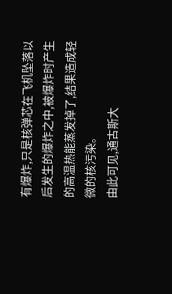有爆炸,只是核弹芯在飞机坠落以后发生的爆炸之中,被爆炸时产生的高温热能蒸发掉了,结果造成轻微的核污染。
由此可见,通古斯大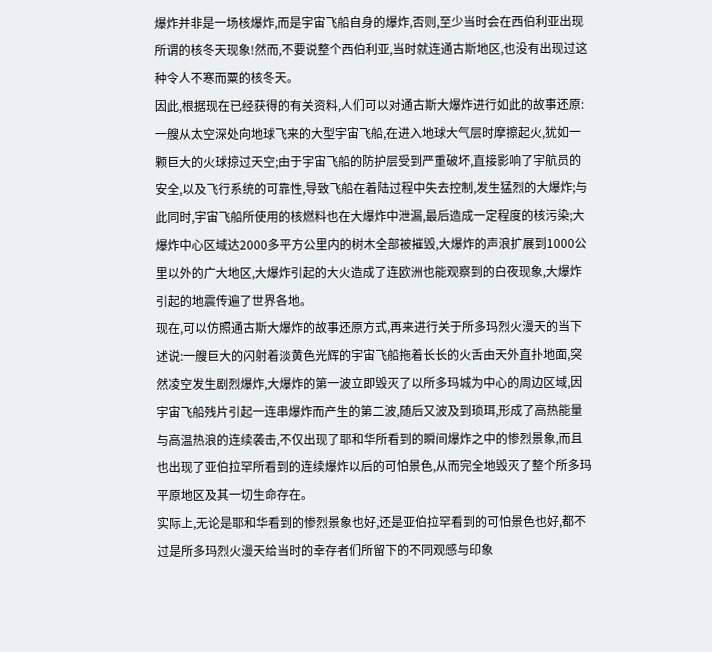爆炸并非是一场核爆炸,而是宇宙飞船自身的爆炸,否则,至少当时会在西伯利亚出现所谓的核冬天现象!然而,不要说整个西伯利亚,当时就连通古斯地区,也没有出现过这种令人不寒而粟的核冬天。
因此,根据现在已经获得的有关资料,人们可以对通古斯大爆炸进行如此的故事还原:一艘从太空深处向地球飞来的大型宇宙飞船,在进入地球大气层时摩擦起火,犹如一颗巨大的火球掠过天空;由于宇宙飞船的防护层受到严重破坏,直接影响了宇航员的安全,以及飞行系统的可靠性,导致飞船在着陆过程中失去控制,发生猛烈的大爆炸;与此同时,宇宙飞船所使用的核燃料也在大爆炸中泄漏,最后造成一定程度的核污染;大爆炸中心区域达2000多平方公里内的树木全部被摧毁,大爆炸的声浪扩展到1000公里以外的广大地区,大爆炸引起的大火造成了连欧洲也能观察到的白夜现象,大爆炸引起的地震传遍了世界各地。
现在,可以仿照通古斯大爆炸的故事还原方式,再来进行关于所多玛烈火漫天的当下述说:一艘巨大的闪射着淡黄色光辉的宇宙飞船拖着长长的火舌由天外直扑地面,突然凌空发生剧烈爆炸,大爆炸的第一波立即毁灭了以所多玛城为中心的周边区域,因宇宙飞船残片引起一连串爆炸而产生的第二波,随后又波及到琐珥,形成了高热能量与高温热浪的连续袭击,不仅出现了耶和华所看到的瞬间爆炸之中的惨烈景象,而且也出现了亚伯拉罕所看到的连续爆炸以后的可怕景色,从而完全地毁灭了整个所多玛平原地区及其一切生命存在。
实际上,无论是耶和华看到的惨烈景象也好,还是亚伯拉罕看到的可怕景色也好,都不过是所多玛烈火漫天给当时的幸存者们所留下的不同观感与印象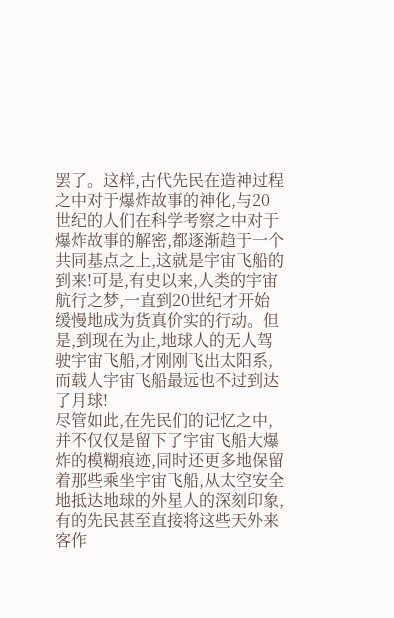罢了。这样,古代先民在造神过程之中对于爆炸故事的神化,与20世纪的人们在科学考察之中对于爆炸故事的解密,都逐渐趋于一个共同基点之上,这就是宇宙飞船的到来!可是,有史以来,人类的宇宙航行之梦,一直到20世纪才开始缓慢地成为货真价实的行动。但是,到现在为止,地球人的无人驾驶宇宙飞船,才刚刚飞出太阳系,而载人宇宙飞船最远也不过到达了月球!
尽管如此,在先民们的记忆之中,并不仅仅是留下了宇宙飞船大爆炸的模糊痕迹,同时还更多地保留着那些乘坐宇宙飞船,从太空安全地抵达地球的外星人的深刻印象,有的先民甚至直接将这些天外来客作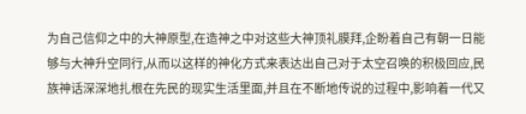为自己信仰之中的大神原型,在造神之中对这些大神顶礼膜拜,企盼着自己有朝一日能够与大神升空同行,从而以这样的神化方式来表达出自己对于太空召唤的积极回应,民族神话深深地扎根在先民的现实生活里面,并且在不断地传说的过程中,影响着一代又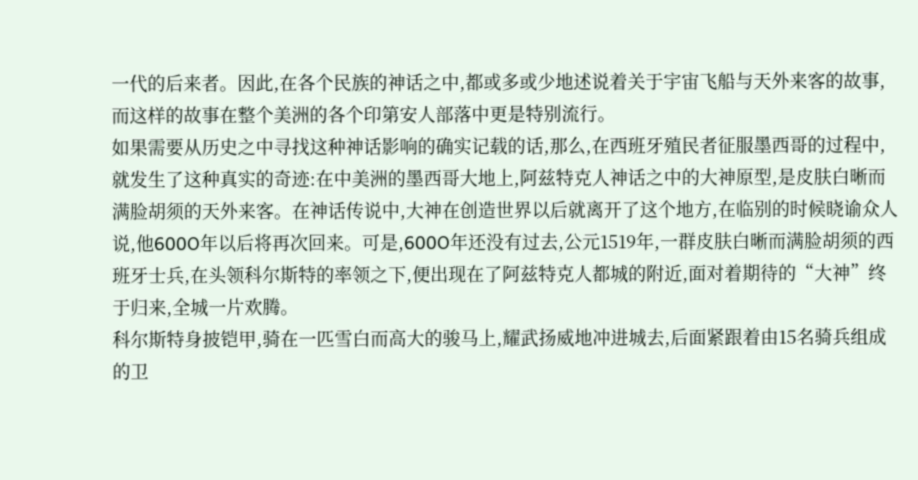一代的后来者。因此,在各个民族的神话之中,都或多或少地述说着关于宇宙飞船与天外来客的故事,而这样的故事在整个美洲的各个印第安人部落中更是特别流行。
如果需要从历史之中寻找这种神话影响的确实记载的话,那么,在西班牙殖民者征服墨西哥的过程中,就发生了这种真实的奇迹:在中美洲的墨西哥大地上,阿兹特克人神话之中的大神原型,是皮肤白晰而满脸胡须的天外来客。在神话传说中,大神在创造世界以后就离开了这个地方,在临别的时候晓谕众人说,他600O年以后将再次回来。可是,600O年还没有过去,公元1519年,一群皮肤白晰而满脸胡须的西班牙士兵,在头领科尔斯特的率领之下,便出现在了阿兹特克人都城的附近,面对着期待的“大神”终于归来,全城一片欢腾。
科尔斯特身披铠甲,骑在一匹雪白而高大的骏马上,耀武扬威地冲进城去,后面紧跟着由15名骑兵组成的卫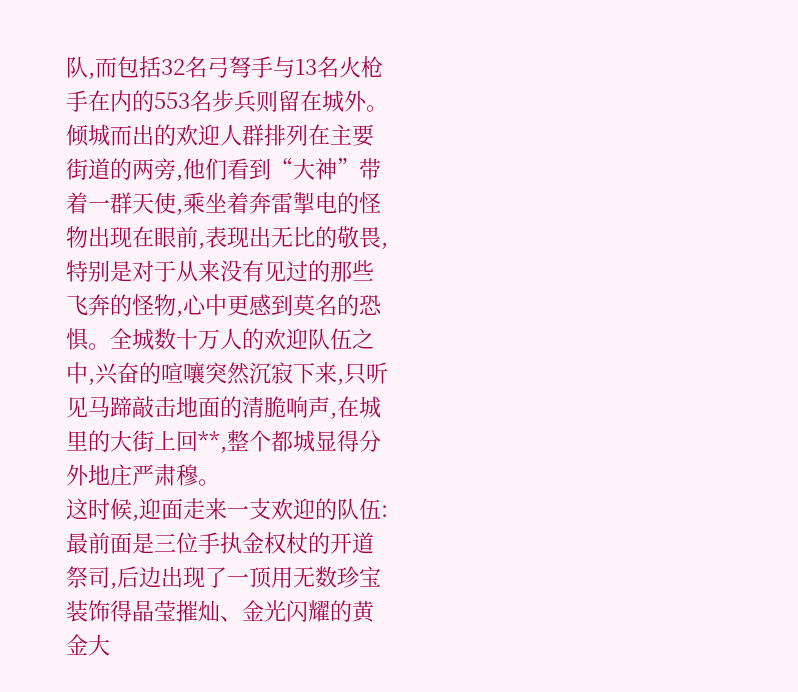队,而包括32名弓弩手与13名火枪手在内的553名步兵则留在城外。倾城而出的欢迎人群排列在主要街道的两旁,他们看到“大神”带着一群天使,乘坐着奔雷掣电的怪物出现在眼前,表现出无比的敬畏,特别是对于从来没有见过的那些飞奔的怪物,心中更感到莫名的恐惧。全城数十万人的欢迎队伍之中,兴奋的喧嚷突然沉寂下来,只听见马蹄敲击地面的清脆响声,在城里的大街上回**,整个都城显得分外地庄严肃穆。
这时候,迎面走来一支欢迎的队伍:最前面是三位手执金权杖的开道祭司,后边出现了一顶用无数珍宝装饰得晶莹摧灿、金光闪耀的黄金大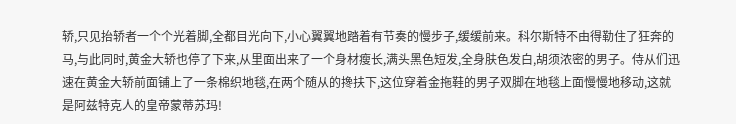轿,只见抬轿者一个个光着脚,全都目光向下,小心翼翼地踏着有节奏的慢步子,缓缓前来。科尔斯特不由得勒住了狂奔的马,与此同时,黄金大轿也停了下来,从里面出来了一个身材瘦长,满头黑色短发,全身肤色发白,胡须浓密的男子。侍从们迅速在黄金大轿前面铺上了一条棉织地毯,在两个随从的搀扶下,这位穿着金拖鞋的男子双脚在地毯上面慢慢地移动,这就是阿兹特克人的皇帝蒙蒂苏玛!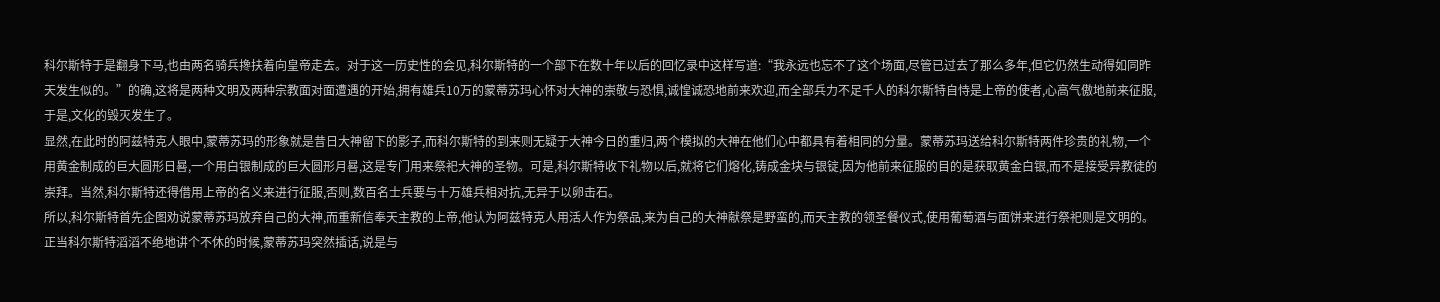科尔斯特于是翻身下马,也由两名骑兵搀扶着向皇帝走去。对于这一历史性的会见,科尔斯特的一个部下在数十年以后的回忆录中这样写道:“我永远也忘不了这个场面,尽管已过去了那么多年,但它仍然生动得如同昨天发生似的。”的确,这将是两种文明及两种宗教面对面遭遇的开始,拥有雄兵10万的蒙蒂苏玛心怀对大神的崇敬与恐惧,诚惶诚恐地前来欢迎,而全部兵力不足千人的科尔斯特自恃是上帝的使者,心高气傲地前来征服,于是,文化的毁灭发生了。
显然,在此时的阿兹特克人眼中,蒙蒂苏玛的形象就是昔日大神留下的影子,而科尔斯特的到来则无疑于大神今日的重归,两个模拟的大神在他们心中都具有着相同的分量。蒙蒂苏玛送给科尔斯特两件珍贵的礼物,一个用黄金制成的巨大圆形日晷,一个用白银制成的巨大圆形月晷,这是专门用来祭祀大神的圣物。可是,科尔斯特收下礼物以后,就将它们熔化,铸成金块与银锭,因为他前来征服的目的是获取黄金白银,而不是接受异教徒的崇拜。当然,科尔斯特还得借用上帝的名义来进行征服,否则,数百名士兵要与十万雄兵相对抗,无异于以卵击石。
所以,科尔斯特首先企图劝说蒙蒂苏玛放弃自己的大神,而重新信奉天主教的上帝,他认为阿兹特克人用活人作为祭品,来为自己的大神献祭是野蛮的,而天主教的领圣餐仪式,使用葡萄酒与面饼来进行祭祀则是文明的。正当科尔斯特滔滔不绝地讲个不休的时候,蒙蒂苏玛突然插话,说是与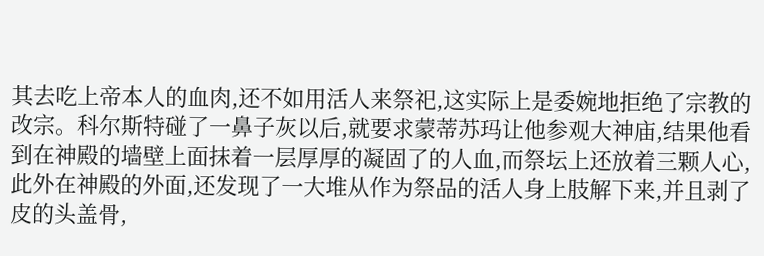其去吃上帝本人的血肉,还不如用活人来祭祀,这实际上是委婉地拒绝了宗教的改宗。科尔斯特碰了一鼻子灰以后,就要求蒙蒂苏玛让他参观大神庙,结果他看到在神殿的墙壁上面抹着一层厚厚的凝固了的人血,而祭坛上还放着三颗人心,此外在神殿的外面,还发现了一大堆从作为祭品的活人身上肢解下来,并且剥了皮的头盖骨,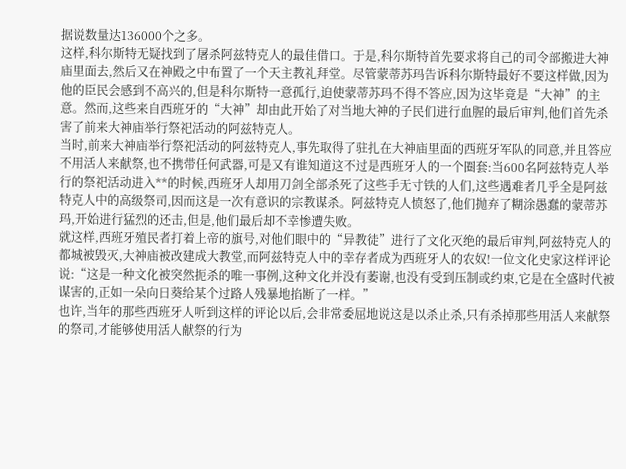据说数量达136000个之多。
这样,科尔斯特无疑找到了屠杀阿兹特克人的最佳借口。于是,科尔斯特首先要求将自己的司令部搬进大神庙里面去,然后又在神殿之中布置了一个天主教礼拜堂。尽管蒙蒂苏玛告诉科尔斯特最好不要这样做,因为他的臣民会感到不高兴的,但是科尔斯特一意孤行,迫使蒙蒂苏玛不得不答应,因为这毕竟是“大神”的主意。然而,这些来自西班牙的“大神”却由此开始了对当地大神的子民们进行血腥的最后审判,他们首先杀害了前来大神庙举行祭祀活动的阿兹特克人。
当时,前来大神庙举行祭祀活动的阿兹特克人,事先取得了驻扎在大神庙里面的西班牙军队的同意,并且答应不用活人来献祭,也不携带任何武器,可是又有谁知道这不过是西班牙人的一个圈套:当600名阿兹特克人举行的祭祀活动进入**的时候,西班牙人却用刀剑全部杀死了这些手无寸铁的人们,这些遇难者几乎全是阿兹特克人中的高级祭司,因而这是一次有意识的宗教谋杀。阿兹特克人愤怒了,他们抛弃了糊涂愚蠢的蒙蒂苏玛,开始进行猛烈的还击,但是,他们最后却不幸惨遭失败。
就这样,西班牙殖民者打着上帝的旗号,对他们眼中的“异教徒”进行了文化灭绝的最后审判,阿兹特克人的都城被毁灭,大神庙被改建成大教堂,而阿兹特克人中的幸存者成为西班牙人的农奴!一位文化史家这样评论说:“这是一种文化被突然扼杀的唯一事例,这种文化并没有萎谢,也没有受到压制或约束,它是在全盛时代被谋害的,正如一朵向日葵给某个过路人残暴地掐断了一样。”
也许,当年的那些西班牙人听到这样的评论以后,会非常委屈地说这是以杀止杀,只有杀掉那些用活人来献祭的祭司,才能够使用活人献祭的行为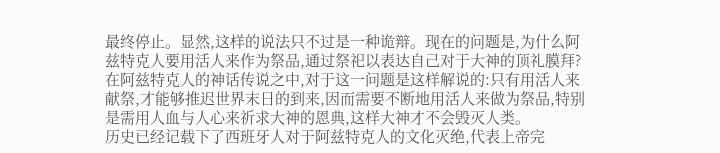最终停止。显然,这样的说法只不过是一种诡辩。现在的问题是,为什么阿兹特克人要用活人来作为祭品,通过祭祀以表达自己对于大神的顶礼膜拜?在阿兹特克人的神话传说之中,对于这一问题是这样解说的:只有用活人来献祭,才能够推迟世界末日的到来,因而需要不断地用活人来做为祭品,特别是需用人血与人心来祈求大神的恩典,这样大神才不会毁灭人类。
历史已经记载下了西班牙人对于阿兹特克人的文化灭绝,代表上帝完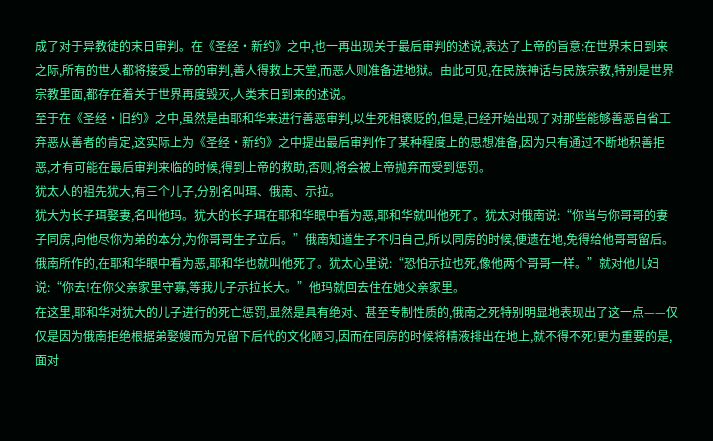成了对于异教徒的末日审判。在《圣经·新约》之中,也一再出现关于最后审判的述说,表达了上帝的旨意:在世界末日到来之际,所有的世人都将接受上帝的审判,善人得救上天堂,而恶人则准备进地狱。由此可见,在民族神话与民族宗教,特别是世界宗教里面,都存在着关于世界再度毁灭,人类末日到来的述说。
至于在《圣经·旧约》之中,虽然是由耶和华来进行善恶审判,以生死相褒贬的,但是,已经开始出现了对那些能够善恶自省工弃恶从善者的肯定,这实际上为《圣经·新约》之中提出最后审判作了某种程度上的思想准备,因为只有通过不断地积善拒恶,才有可能在最后审判来临的时候,得到上帝的救助,否则,将会被上帝抛弃而受到惩罚。
犹太人的祖先犹大,有三个儿子,分别名叫珥、俄南、示拉。
犹大为长子珥娶妻,名叫他玛。犹大的长子珥在耶和华眼中看为恶,耶和华就叫他死了。犹太对俄南说:“你当与你哥哥的妻子同房,向他尽你为弟的本分,为你哥哥生子立后。”俄南知道生子不归自己,所以同房的时候,便遗在地,免得给他哥哥留后。
俄南所作的,在耶和华眼中看为恶,耶和华也就叫他死了。犹太心里说:“恐怕示拉也死,像他两个哥哥一样。”就对他儿妇说:“你去!在你父亲家里守寡,等我儿子示拉长大。”他玛就回去住在她父亲家里。
在这里,耶和华对犹大的儿子进行的死亡惩罚,显然是具有绝对、甚至专制性质的,俄南之死特别明显地表现出了这一点——仅仅是因为俄南拒绝根据弟娶嫂而为兄留下后代的文化陋习,因而在同房的时候将精液排出在地上,就不得不死!更为重要的是,面对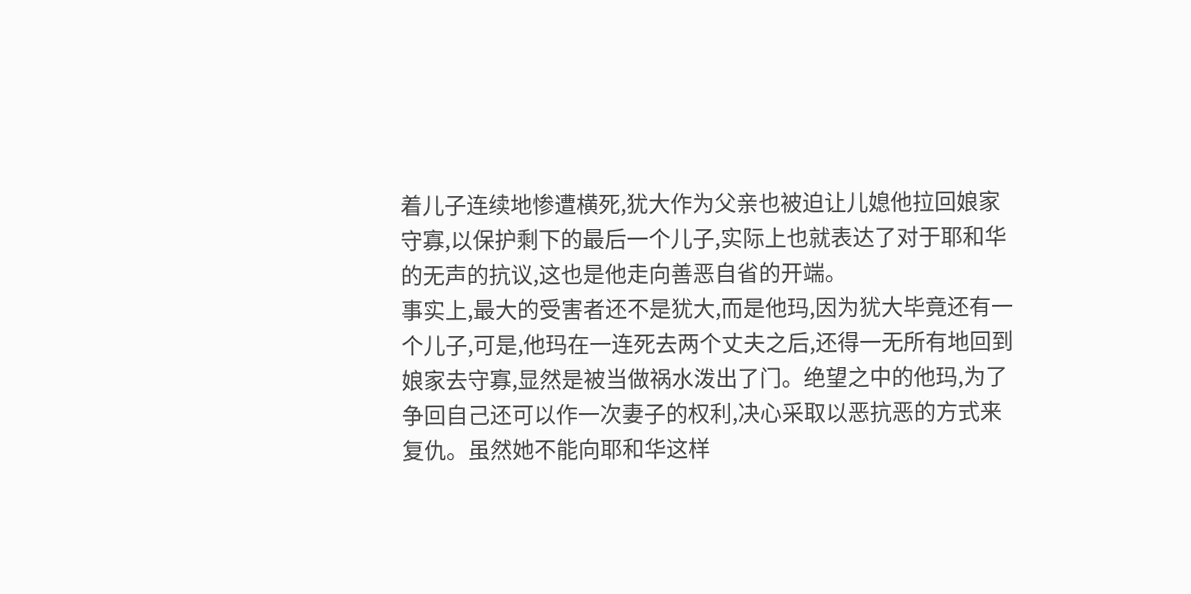着儿子连续地惨遭横死,犹大作为父亲也被迫让儿媳他拉回娘家守寡,以保护剩下的最后一个儿子,实际上也就表达了对于耶和华的无声的抗议,这也是他走向善恶自省的开端。
事实上,最大的受害者还不是犹大,而是他玛,因为犹大毕竟还有一个儿子,可是,他玛在一连死去两个丈夫之后,还得一无所有地回到娘家去守寡,显然是被当做祸水泼出了门。绝望之中的他玛,为了争回自己还可以作一次妻子的权利,决心采取以恶抗恶的方式来复仇。虽然她不能向耶和华这样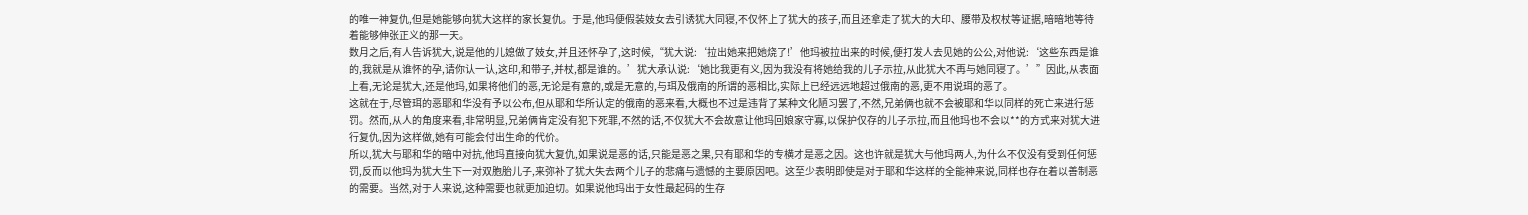的唯一神复仇,但是她能够向犹大这样的家长复仇。于是,他玛便假装妓女去引诱犹大同寝,不仅怀上了犹大的孩子,而且还拿走了犹大的大印、腰带及权杖等证据,暗暗地等待着能够伸张正义的那一天。
数月之后,有人告诉犹大,说是他的儿媳做了妓女,并且还怀孕了,这时候,“犹大说:‘拉出她来把她烧了!’他玛被拉出来的时候,便打发人去见她的公公,对他说:‘这些东西是谁的,我就是从谁怀的孕,请你认一认,这印,和带子,并杖,都是谁的。’犹大承认说:‘她比我更有义,因为我没有将她给我的儿子示拉,从此犹大不再与她同寝了。’”因此,从表面上看,无论是犹大,还是他玛,如果将他们的恶,无论是有意的,或是无意的,与珥及俄南的所谓的恶相比,实际上已经远远地超过俄南的恶,更不用说珥的恶了。
这就在于,尽管珥的恶耶和华没有予以公布,但从耶和华所认定的俄南的恶来看,大概也不过是违背了某种文化陋习罢了,不然,兄弟俩也就不会被耶和华以同样的死亡来进行惩罚。然而,从人的角度来看,非常明显,兄弟俩肯定没有犯下死罪,不然的话,不仅犹大不会故意让他玛回娘家守寡,以保护仅存的儿子示拉,而且他玛也不会以**的方式来对犹大进行复仇,因为这样做,她有可能会付出生命的代价。
所以,犹大与耶和华的暗中对抗,他玛直接向犹大复仇,如果说是恶的话,只能是恶之果,只有耶和华的专横才是恶之因。这也许就是犹大与他玛两人,为什么不仅没有受到任何惩罚,反而以他玛为犹大生下一对双胞胎儿子,来弥补了犹大失去两个儿子的悲痛与遗憾的主要原因吧。这至少表明即使是对于耶和华这样的全能神来说,同样也存在着以善制恶的需要。当然,对于人来说,这种需要也就更加迫切。如果说他玛出于女性最起码的生存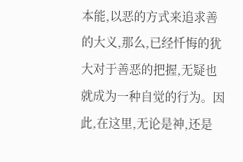本能,以恶的方式来追求善的大义,那么,已经忏悔的犹大对于善恶的把握,无疑也就成为一种自觉的行为。因此,在这里,无论是神,还是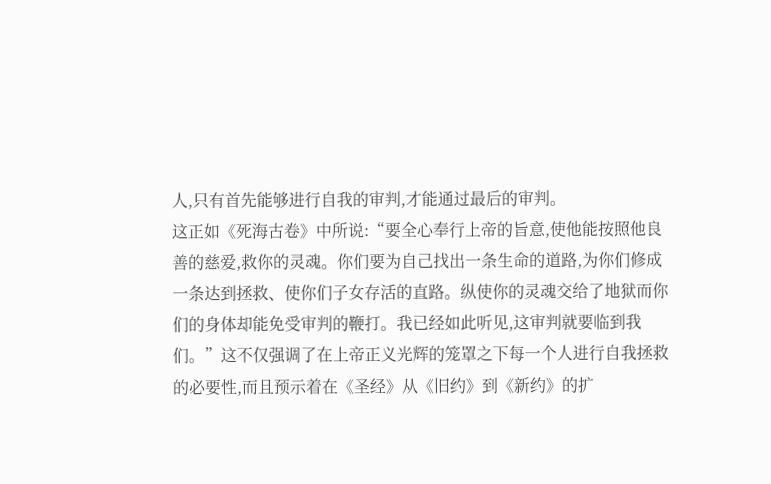人,只有首先能够进行自我的审判,才能通过最后的审判。
这正如《死海古卷》中所说:“要全心奉行上帝的旨意,使他能按照他良善的慈爱,救你的灵魂。你们要为自己找出一条生命的道路,为你们修成一条达到拯救、使你们子女存活的直路。纵使你的灵魂交给了地狱而你们的身体却能免受审判的鞭打。我已经如此听见,这审判就要临到我们。”这不仅强调了在上帝正义光辉的笼罩之下每一个人进行自我拯救的必要性,而且预示着在《圣经》从《旧约》到《新约》的扩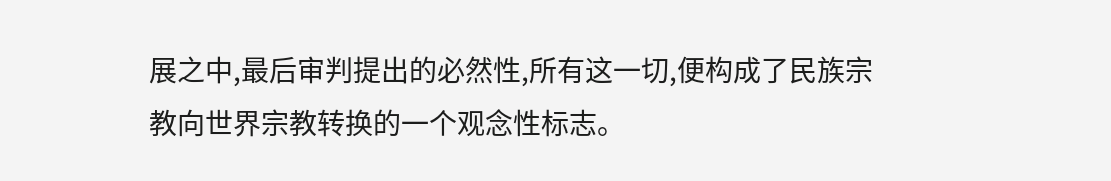展之中,最后审判提出的必然性,所有这一切,便构成了民族宗教向世界宗教转换的一个观念性标志。